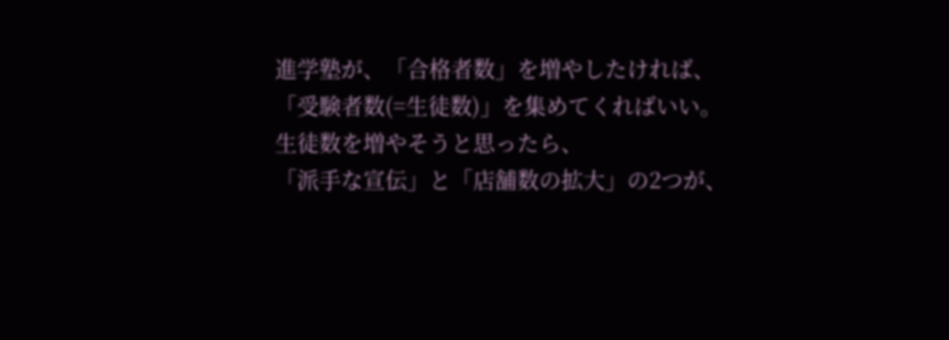進学塾が、「合格者数」を増やしたければ、
「受験者数(=生徒数)」を集めてくればいい。
生徒数を増やそうと思ったら、
「派手な宣伝」と「店舗数の拡大」の2つが、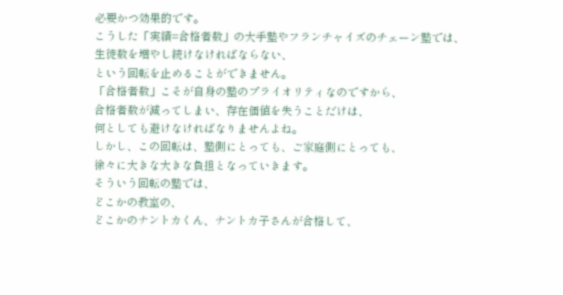必要かつ効果的です。
こうした「実績=合格者数」の大手塾やフランチャイズのチェーン塾では、
生徒数を増やし続けなければならない、
という回転を止めることができません。
「合格者数」こそが自身の塾のプライオリティなのですから、
合格者数が減ってしまい、存在価値を失うことだけは、
何としても避けなければなりませんよね。
しかし、この回転は、塾側にとっても、ご家庭側にとっても、
徐々に大きな大きな負担となっていきます。
そういう回転の塾では、
どこかの教室の、
どこかのナントカくん、ナントカ子さんが合格して、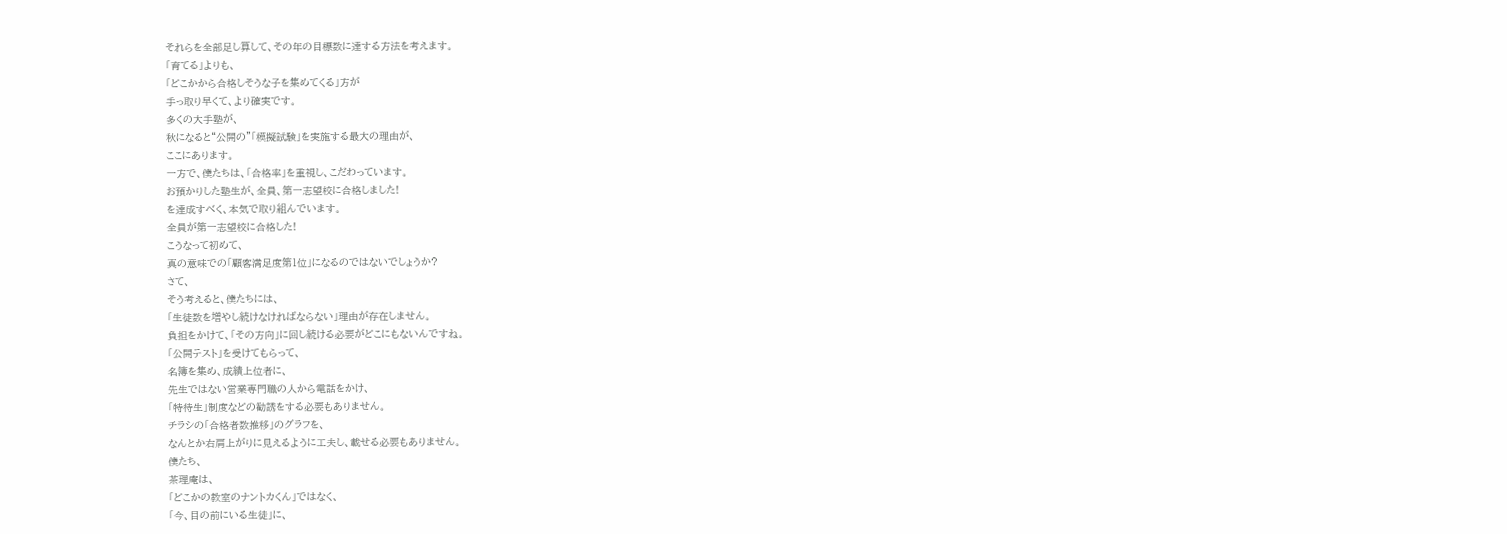それらを全部足し算して、その年の目標数に達する方法を考えます。
「育てる」よりも、
「どこかから合格しそうな子を集めてくる」方が
手っ取り早くて、より確実です。
多くの大手塾が、
秋になると“公開の”「模擬試験」を実施する最大の理由が、
ここにあります。
一方で、僕たちは、「合格率」を重視し、こだわっています。
お預かりした塾生が、全員、第一志望校に合格しました!
を達成すべく、本気で取り組んでいます。
全員が第一志望校に合格した!
こうなって初めて、
真の意味での「顧客満足度第1位」になるのではないでしょうか?
さて、
そう考えると、僕たちには、
「生徒数を増やし続けなければならない」理由が存在しません。
負担をかけて、「その方向」に回し続ける必要がどこにもないんですね。
「公開テスト」を受けてもらって、
名簿を集め、成績上位者に、
先生ではない営業専門職の人から電話をかけ、
「特待生」制度などの勧誘をする必要もありません。
チラシの「合格者数推移」のグラフを、
なんとか右肩上がりに見えるように工夫し、載せる必要もありません。
僕たち、
茶理庵は、
「どこかの教室のナントカくん」ではなく、
「今、目の前にいる生徒」に、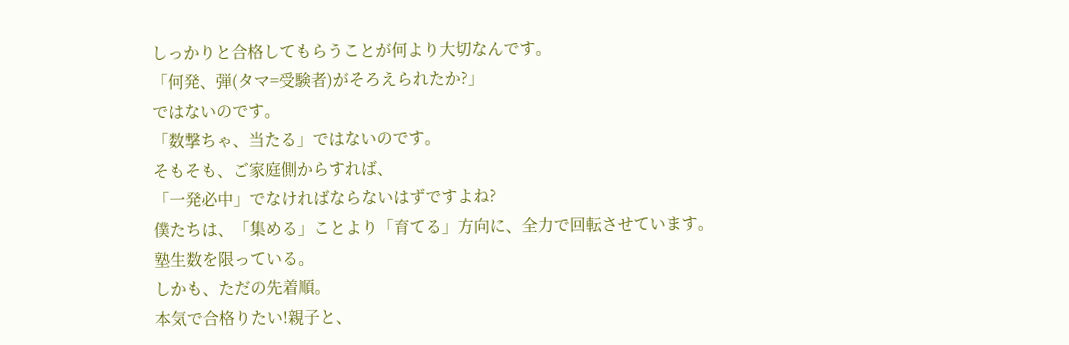しっかりと合格してもらうことが何より大切なんです。
「何発、弾(タマ=受験者)がそろえられたか?」
ではないのです。
「数撃ちゃ、当たる」ではないのです。
そもそも、ご家庭側からすれば、
「一発必中」でなければならないはずですよね?
僕たちは、「集める」ことより「育てる」方向に、全力で回転させています。
塾生数を限っている。
しかも、ただの先着順。
本気で合格りたい!親子と、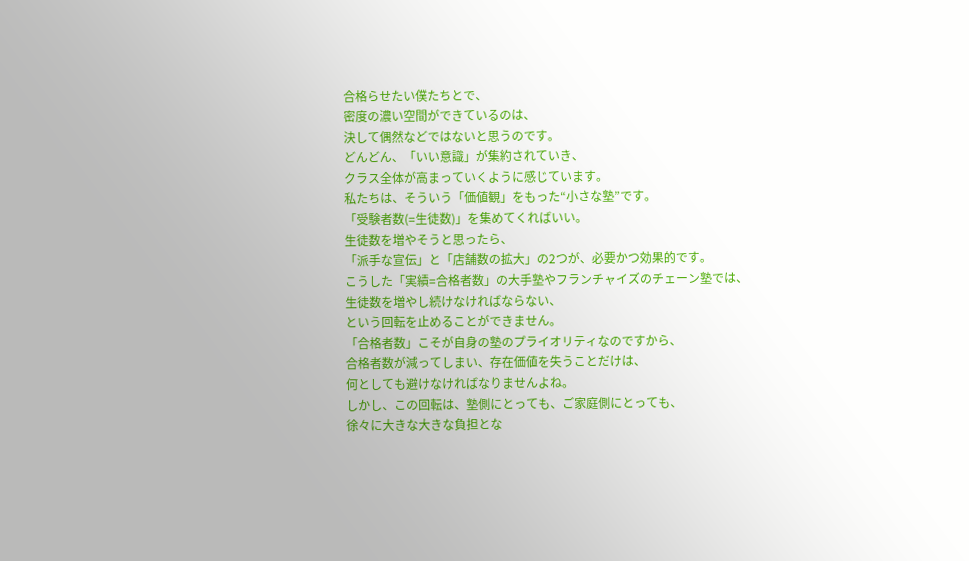合格らせたい僕たちとで、
密度の濃い空間ができているのは、
決して偶然などではないと思うのです。
どんどん、「いい意識」が集約されていき、
クラス全体が高まっていくように感じています。
私たちは、そういう「価値観」をもった“小さな塾”です。
「受験者数(=生徒数)」を集めてくればいい。
生徒数を増やそうと思ったら、
「派手な宣伝」と「店舗数の拡大」の2つが、必要かつ効果的です。
こうした「実績=合格者数」の大手塾やフランチャイズのチェーン塾では、
生徒数を増やし続けなければならない、
という回転を止めることができません。
「合格者数」こそが自身の塾のプライオリティなのですから、
合格者数が減ってしまい、存在価値を失うことだけは、
何としても避けなければなりませんよね。
しかし、この回転は、塾側にとっても、ご家庭側にとっても、
徐々に大きな大きな負担とな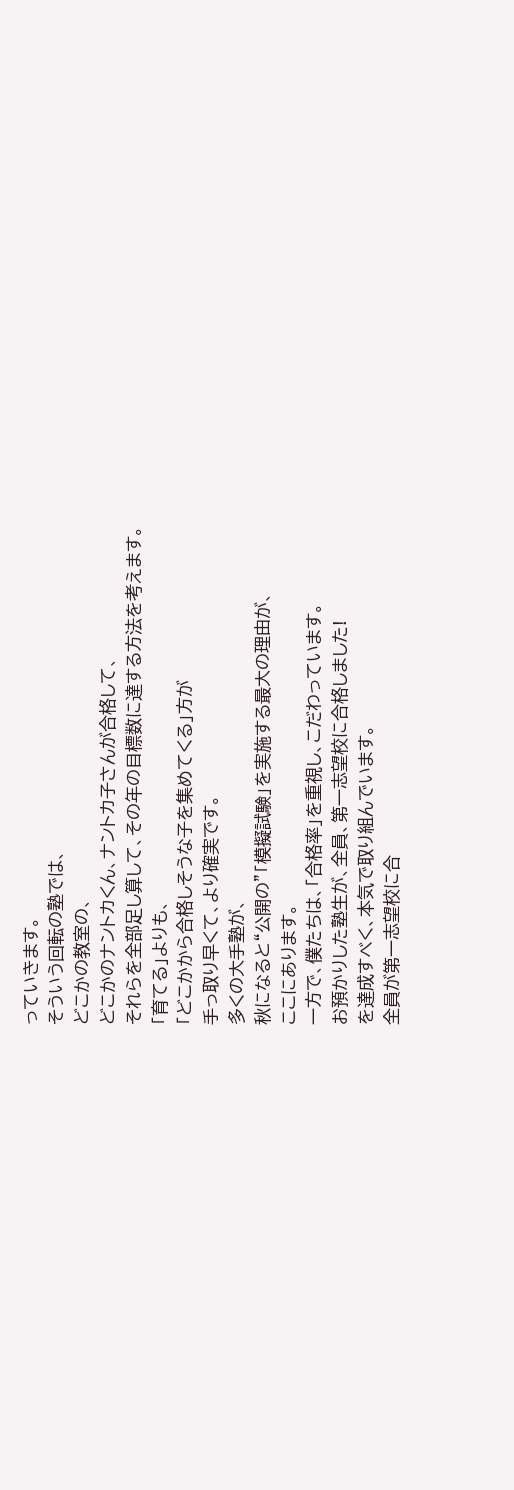っていきます。
そういう回転の塾では、
どこかの教室の、
どこかのナントカくん、ナントカ子さんが合格して、
それらを全部足し算して、その年の目標数に達する方法を考えます。
「育てる」よりも、
「どこかから合格しそうな子を集めてくる」方が
手っ取り早くて、より確実です。
多くの大手塾が、
秋になると“公開の”「模擬試験」を実施する最大の理由が、
ここにあります。
一方で、僕たちは、「合格率」を重視し、こだわっています。
お預かりした塾生が、全員、第一志望校に合格しました!
を達成すべく、本気で取り組んでいます。
全員が第一志望校に合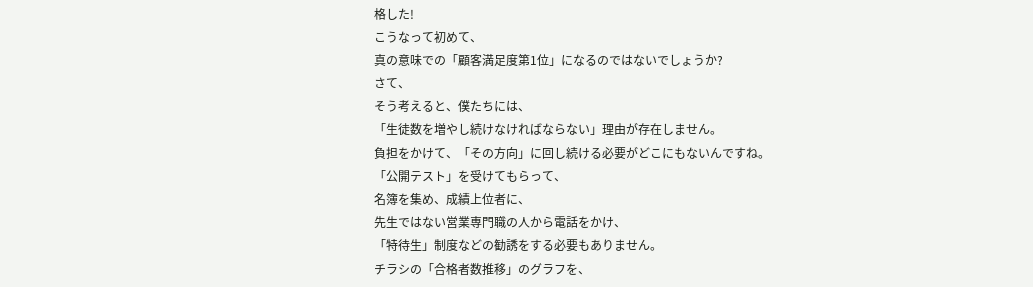格した!
こうなって初めて、
真の意味での「顧客満足度第1位」になるのではないでしょうか?
さて、
そう考えると、僕たちには、
「生徒数を増やし続けなければならない」理由が存在しません。
負担をかけて、「その方向」に回し続ける必要がどこにもないんですね。
「公開テスト」を受けてもらって、
名簿を集め、成績上位者に、
先生ではない営業専門職の人から電話をかけ、
「特待生」制度などの勧誘をする必要もありません。
チラシの「合格者数推移」のグラフを、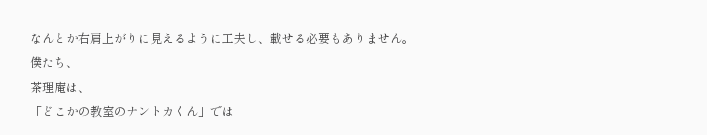なんとか右肩上がりに見えるように工夫し、載せる必要もありません。
僕たち、
茶理庵は、
「どこかの教室のナントカくん」では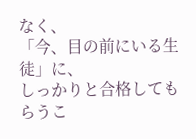なく、
「今、目の前にいる生徒」に、
しっかりと合格してもらうこ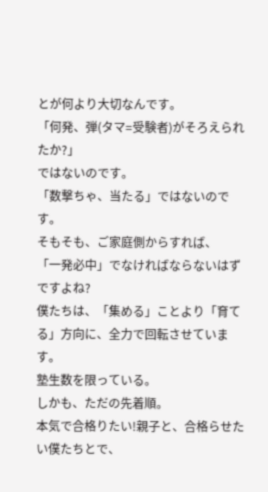とが何より大切なんです。
「何発、弾(タマ=受験者)がそろえられたか?」
ではないのです。
「数撃ちゃ、当たる」ではないのです。
そもそも、ご家庭側からすれば、
「一発必中」でなければならないはずですよね?
僕たちは、「集める」ことより「育てる」方向に、全力で回転させています。
塾生数を限っている。
しかも、ただの先着順。
本気で合格りたい!親子と、合格らせたい僕たちとで、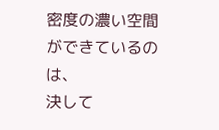密度の濃い空間ができているのは、
決して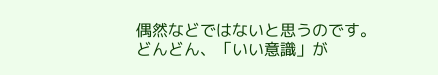偶然などではないと思うのです。
どんどん、「いい意識」が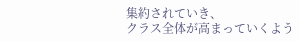集約されていき、
クラス全体が高まっていくよう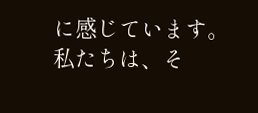に感じています。
私たちは、そ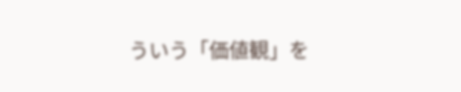ういう「価値観」を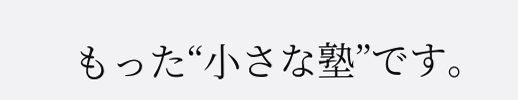もった“小さな塾”です。